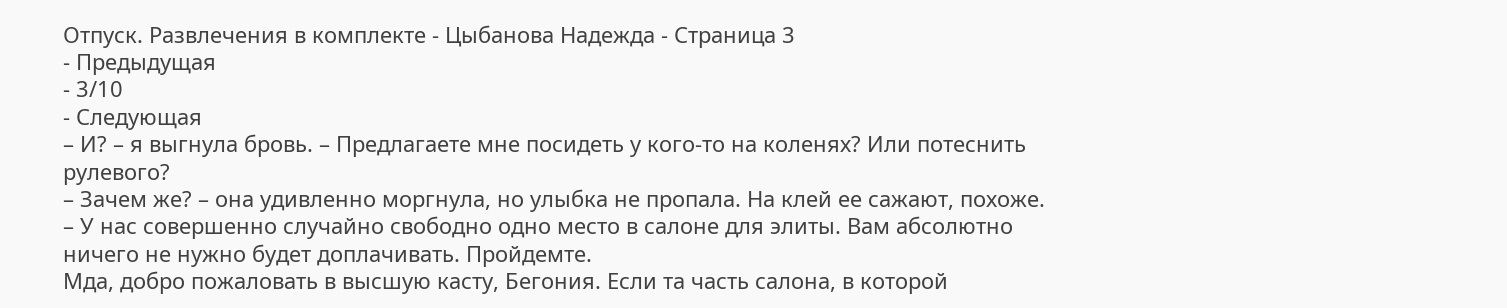Отпуск. Развлечения в комплекте - Цыбанова Надежда - Страница 3
- Предыдущая
- 3/10
- Следующая
– И? – я выгнула бровь. – Предлагаете мне посидеть у кого-то на коленях? Или потеснить рулевого?
– Зачем же? – она удивленно моргнула, но улыбка не пропала. На клей ее сажают, похоже. – У нас совершенно случайно свободно одно место в салоне для элиты. Вам абсолютно ничего не нужно будет доплачивать. Пройдемте.
Мда, добро пожаловать в высшую касту, Бегония. Если та часть салона, в которой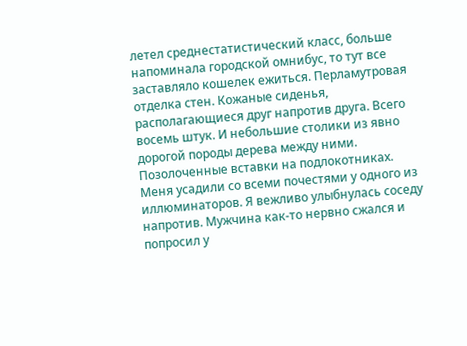летел среднестатистический класс, больше напоминала городской омнибус, то тут все заставляло кошелек ежиться. Перламутровая отделка стен. Кожаные сиденья, располагающиеся друг напротив друга. Всего восемь штук. И небольшие столики из явно дорогой породы дерева между ними. Позолоченные вставки на подлокотниках.
Меня усадили со всеми почестями у одного из иллюминаторов. Я вежливо улыбнулась соседу напротив. Мужчина как-то нервно сжался и попросил у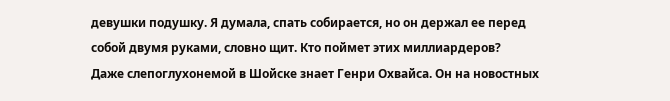девушки подушку. Я думала, спать собирается, но он держал ее перед собой двумя руками, словно щит. Кто поймет этих миллиардеров?
Даже слепоглухонемой в Шойске знает Генри Охвайса. Он на новостных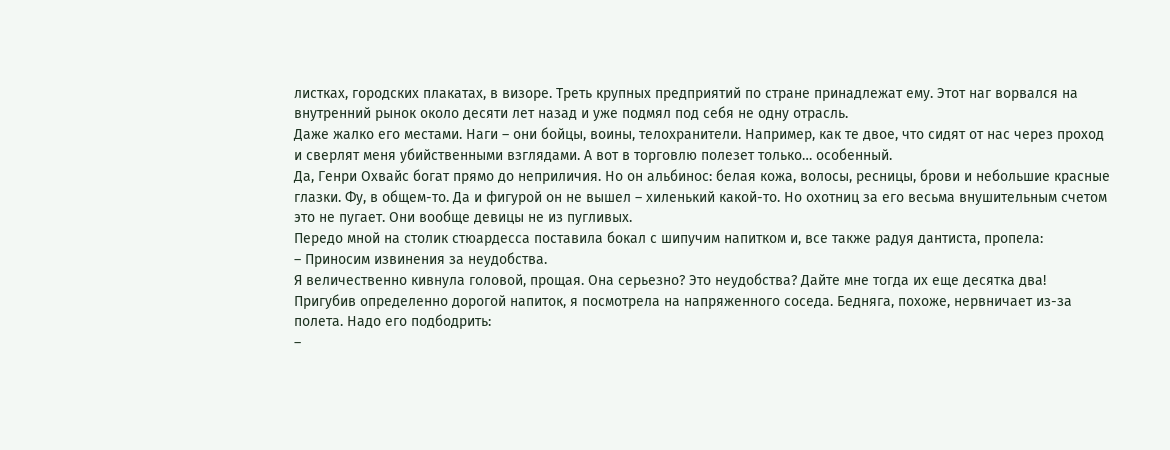листках, городских плакатах, в визоре. Треть крупных предприятий по стране принадлежат ему. Этот наг ворвался на внутренний рынок около десяти лет назад и уже подмял под себя не одну отрасль.
Даже жалко его местами. Наги – они бойцы, воины, телохранители. Например, как те двое, что сидят от нас через проход и сверлят меня убийственными взглядами. А вот в торговлю полезет только… особенный.
Да, Генри Охвайс богат прямо до неприличия. Но он альбинос: белая кожа, волосы, ресницы, брови и небольшие красные глазки. Фу, в общем-то. Да и фигурой он не вышел – хиленький какой-то. Но охотниц за его весьма внушительным счетом это не пугает. Они вообще девицы не из пугливых.
Передо мной на столик стюардесса поставила бокал с шипучим напитком и, все также радуя дантиста, пропела:
– Приносим извинения за неудобства.
Я величественно кивнула головой, прощая. Она серьезно? Это неудобства? Дайте мне тогда их еще десятка два!
Пригубив определенно дорогой напиток, я посмотрела на напряженного соседа. Бедняга, похоже, нервничает из-за полета. Надо его подбодрить:
–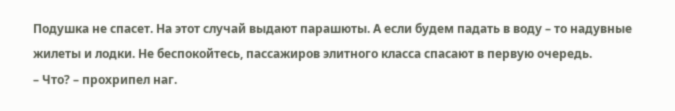Подушка не спасет. На этот случай выдают парашюты. А если будем падать в воду – то надувные жилеты и лодки. Не беспокойтесь, пассажиров элитного класса спасают в первую очередь.
– Что? – прохрипел наг.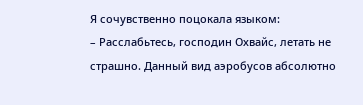Я сочувственно поцокала языком:
– Расслабьтесь, господин Охвайс, летать не страшно. Данный вид аэробусов абсолютно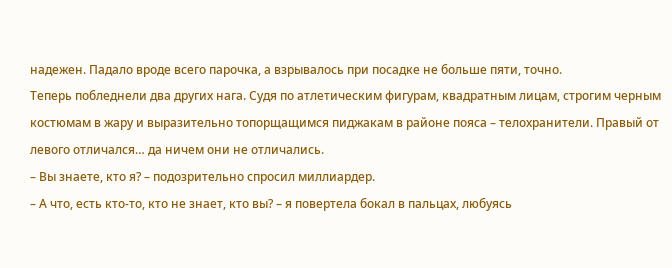надежен. Падало вроде всего парочка, а взрывалось при посадке не больше пяти, точно.
Теперь побледнели два других нага. Судя по атлетическим фигурам, квадратным лицам, строгим черным костюмам в жару и выразительно топорщащимся пиджакам в районе пояса – телохранители. Правый от левого отличался… да ничем они не отличались.
– Вы знаете, кто я? – подозрительно спросил миллиардер.
– А что, есть кто-то, кто не знает, кто вы? – я повертела бокал в пальцах, любуясь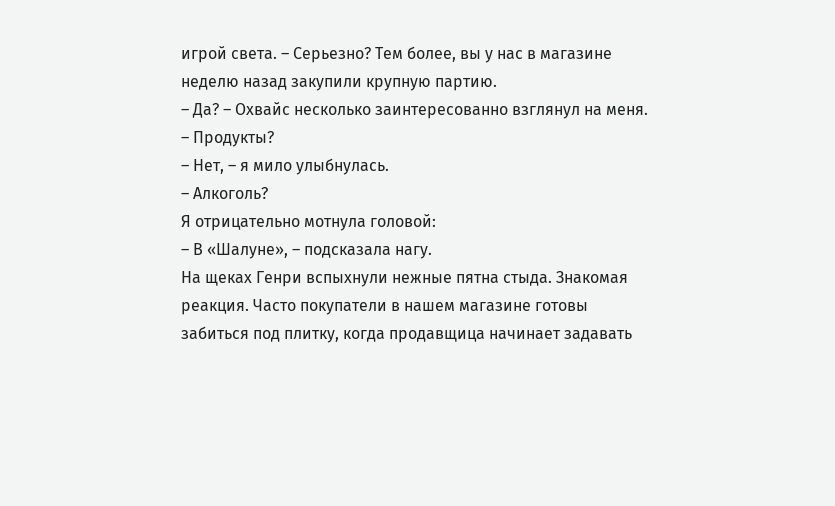игрой света. – Серьезно? Тем более, вы у нас в магазине неделю назад закупили крупную партию.
– Да? – Охвайс несколько заинтересованно взглянул на меня. – Продукты?
– Нет, – я мило улыбнулась.
– Алкоголь?
Я отрицательно мотнула головой:
– В «Шалуне», – подсказала нагу.
На щеках Генри вспыхнули нежные пятна стыда. Знакомая реакция. Часто покупатели в нашем магазине готовы забиться под плитку, когда продавщица начинает задавать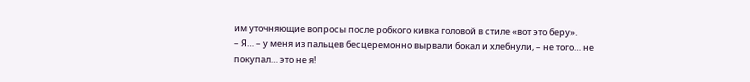им уточняющие вопросы после робкого кивка головой в стиле «вот это беру».
– Я… – у меня из пальцев бесцеремонно вырвали бокал и хлебнули, – не того… не покупал… это не я!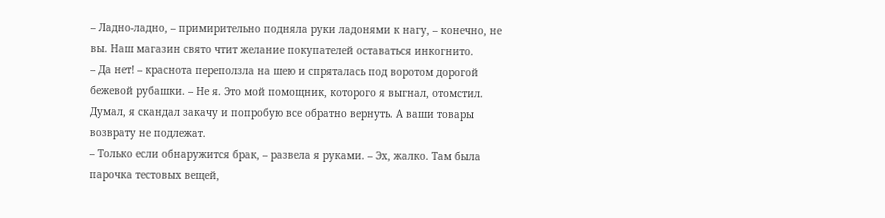– Ладно-ладно, – примирительно подняла руки ладонями к нагу, – конечно, не вы. Наш магазин свято чтит желание покупателей оставаться инкогнито.
– Да нет! – краснота переползла на шею и спряталась под воротом дорогой бежевой рубашки. – Не я. Это мой помощник, которого я выгнал, отомстил. Думал, я скандал закачу и попробую все обратно вернуть. А ваши товары возврату не подлежат.
– Только если обнаружится брак, – развела я руками. – Эх, жалко. Там была парочка тестовых вещей,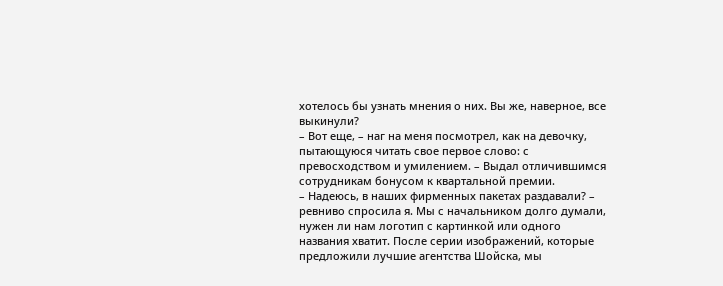хотелось бы узнать мнения о них. Вы же, наверное, все выкинули?
– Вот еще, – наг на меня посмотрел, как на девочку, пытающуюся читать свое первое слово: с превосходством и умилением. – Выдал отличившимся сотрудникам бонусом к квартальной премии.
– Надеюсь, в наших фирменных пакетах раздавали? – ревниво спросила я. Мы с начальником долго думали, нужен ли нам логотип с картинкой или одного названия хватит. После серии изображений, которые предложили лучшие агентства Шойска, мы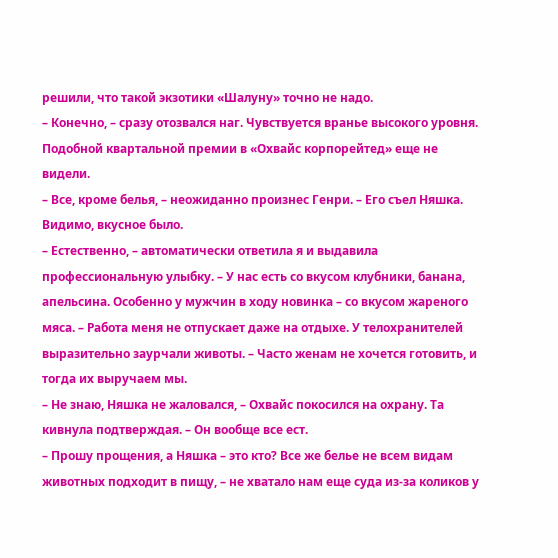решили, что такой экзотики «Шалуну» точно не надо.
– Конечно, – сразу отозвался наг. Чувствуется вранье высокого уровня.
Подобной квартальной премии в «Охвайс корпорейтед» еще не видели.
– Все, кроме белья, – неожиданно произнес Генри. – Его съел Няшка. Видимо, вкусное было.
– Естественно, – автоматически ответила я и выдавила профессиональную улыбку. – У нас есть со вкусом клубники, банана, апельсина. Особенно у мужчин в ходу новинка – со вкусом жареного мяса. – Работа меня не отпускает даже на отдыхе. У телохранителей выразительно заурчали животы. – Часто женам не хочется готовить, и тогда их выручаем мы.
– Не знаю, Няшка не жаловался, – Охвайс покосился на охрану. Та кивнула подтверждая. – Он вообще все ест.
– Прошу прощения, а Няшка – это кто? Все же белье не всем видам животных подходит в пищу, – не хватало нам еще суда из-за коликов у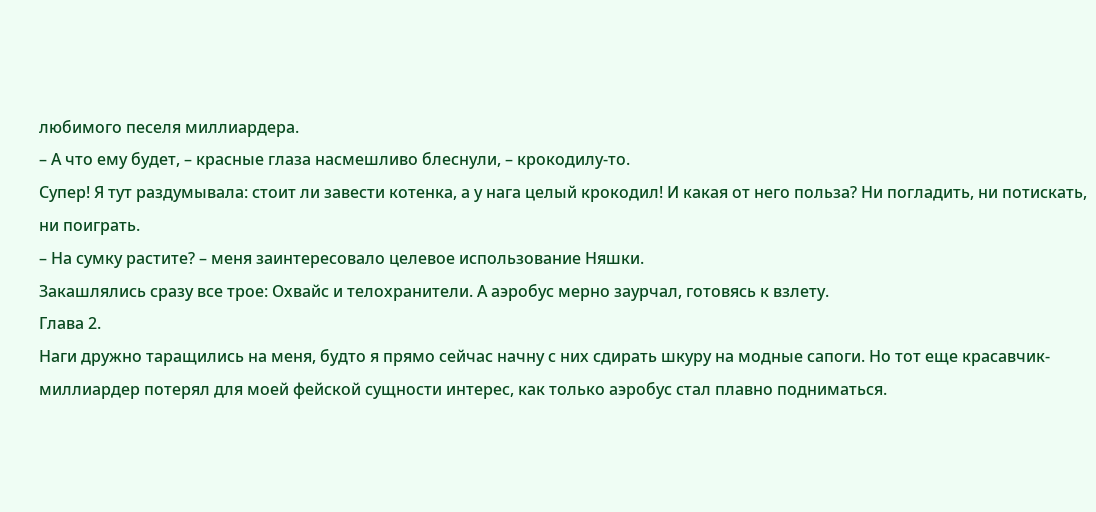любимого песеля миллиардера.
– А что ему будет, – красные глаза насмешливо блеснули, – крокодилу-то.
Супер! Я тут раздумывала: стоит ли завести котенка, а у нага целый крокодил! И какая от него польза? Ни погладить, ни потискать, ни поиграть.
– На сумку растите? – меня заинтересовало целевое использование Няшки.
Закашлялись сразу все трое: Охвайс и телохранители. А аэробус мерно заурчал, готовясь к взлету.
Глава 2.
Наги дружно таращились на меня, будто я прямо сейчас начну с них сдирать шкуру на модные сапоги. Но тот еще красавчик-миллиардер потерял для моей фейской сущности интерес, как только аэробус стал плавно подниматься.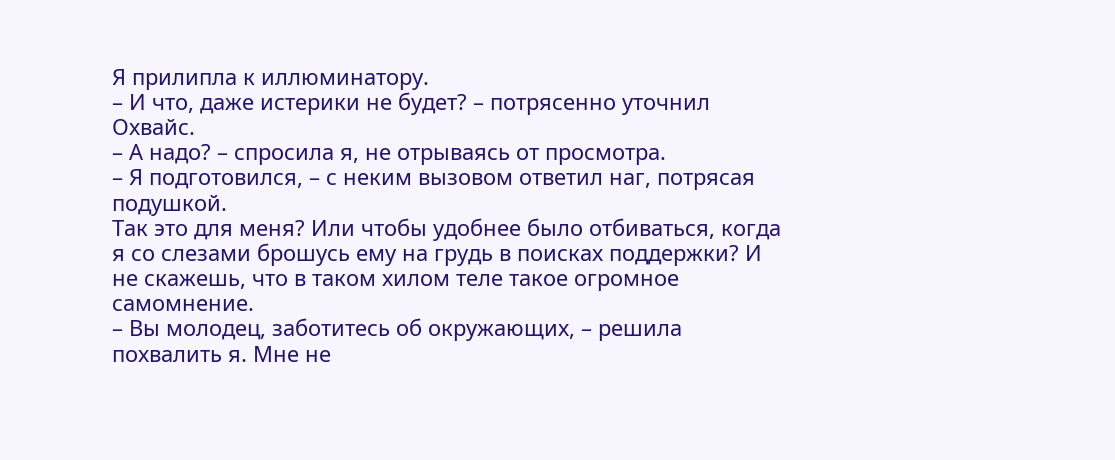Я прилипла к иллюминатору.
– И что, даже истерики не будет? – потрясенно уточнил Охвайс.
– А надо? – спросила я, не отрываясь от просмотра.
– Я подготовился, – с неким вызовом ответил наг, потрясая подушкой.
Так это для меня? Или чтобы удобнее было отбиваться, когда я со слезами брошусь ему на грудь в поисках поддержки? И не скажешь, что в таком хилом теле такое огромное самомнение.
– Вы молодец, заботитесь об окружающих, – решила похвалить я. Мне не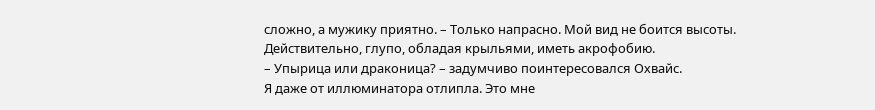сложно, а мужику приятно. – Только напрасно. Мой вид не боится высоты.
Действительно, глупо, обладая крыльями, иметь акрофобию.
– Упырица или драконица? – задумчиво поинтересовался Охвайс.
Я даже от иллюминатора отлипла. Это мне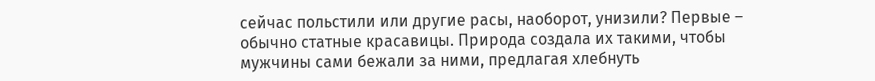сейчас польстили или другие расы, наоборот, унизили? Первые – обычно статные красавицы. Природа создала их такими, чтобы мужчины сами бежали за ними, предлагая хлебнуть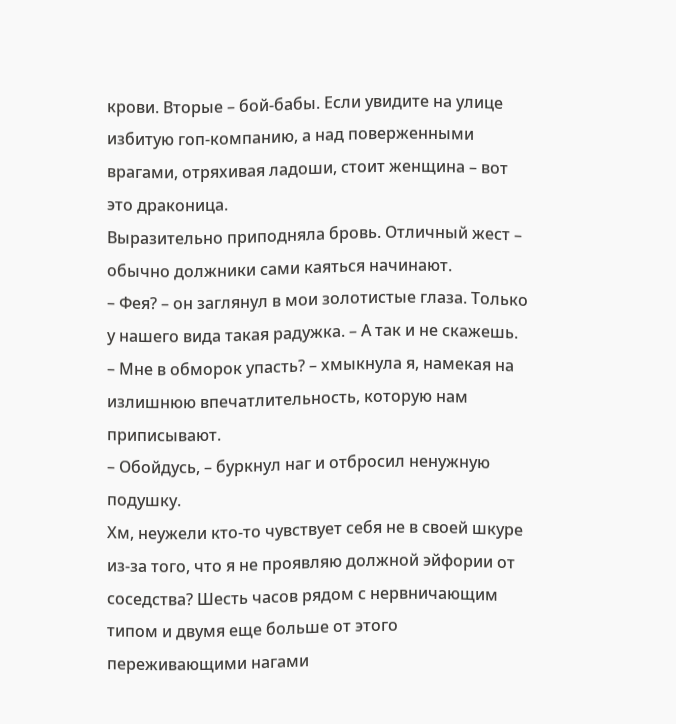крови. Вторые – бой-бабы. Если увидите на улице избитую гоп-компанию, а над поверженными врагами, отряхивая ладоши, стоит женщина – вот это драконица.
Выразительно приподняла бровь. Отличный жест – обычно должники сами каяться начинают.
– Фея? – он заглянул в мои золотистые глаза. Только у нашего вида такая радужка. – А так и не скажешь.
– Мне в обморок упасть? – хмыкнула я, намекая на излишнюю впечатлительность, которую нам приписывают.
– Обойдусь, – буркнул наг и отбросил ненужную подушку.
Хм, неужели кто-то чувствует себя не в своей шкуре из-за того, что я не проявляю должной эйфории от соседства? Шесть часов рядом с нервничающим типом и двумя еще больше от этого переживающими нагами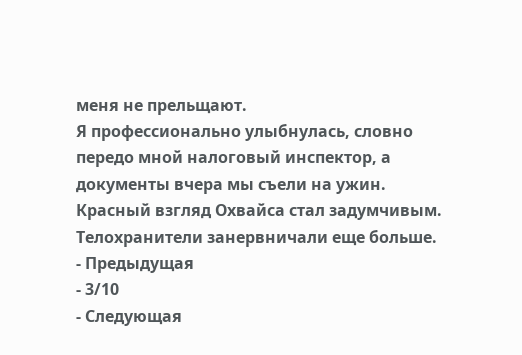меня не прельщают.
Я профессионально улыбнулась, словно передо мной налоговый инспектор, а документы вчера мы съели на ужин. Красный взгляд Охвайса стал задумчивым. Телохранители занервничали еще больше.
- Предыдущая
- 3/10
- Следующая